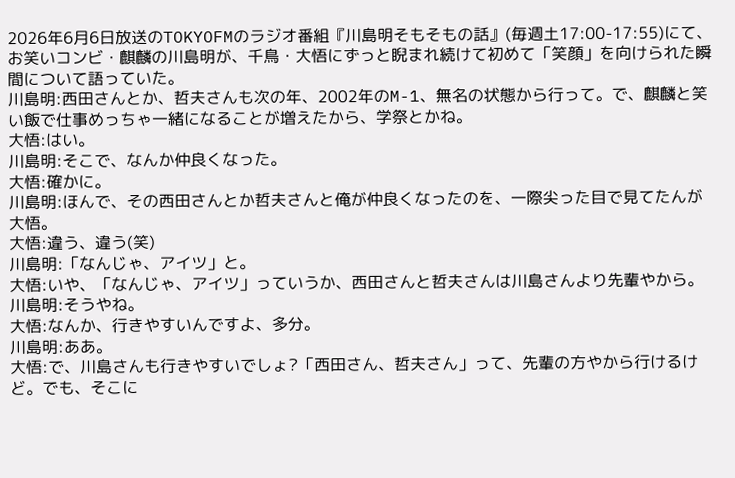2026年6月6日放送のTOKYOFMのラジオ番組『川島明そもそもの話』(毎週土17:00-17:55)にて、お笑いコンビ・麒麟の川島明が、千鳥・大悟にずっと睨まれ続けて初めて「笑顔」を向けられた瞬間について語っていた。
川島明:西田さんとか、哲夫さんも次の年、2002年のM-1、無名の状態から行って。で、麒麟と笑い飯で仕事めっちゃ一緒になることが増えたから、学祭とかね。
大悟:はい。
川島明:そこで、なんか仲良くなった。
大悟:確かに。
川島明:ほんで、その西田さんとか哲夫さんと俺が仲良くなったのを、一際尖った目で見てたんが大悟。
大悟:違う、違う(笑)
川島明:「なんじゃ、アイツ」と。
大悟:いや、「なんじゃ、アイツ」っていうか、西田さんと哲夫さんは川島さんより先輩やから。
川島明:そうやね。
大悟:なんか、行きやすいんですよ、多分。
川島明:ああ。
大悟:で、川島さんも行きやすいでしょ?「西田さん、哲夫さん」って、先輩の方やから行けるけど。でも、そこに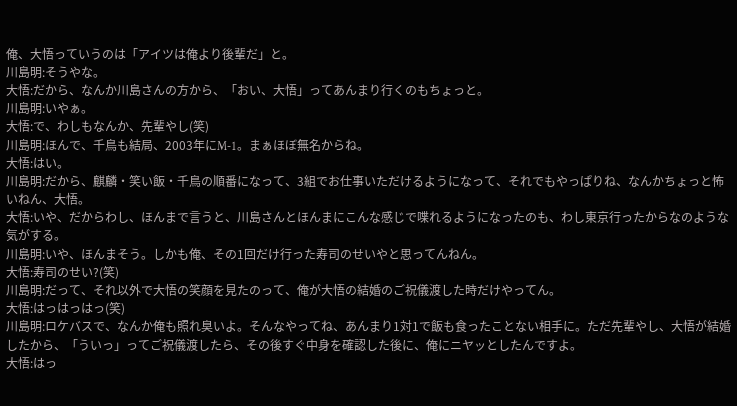俺、大悟っていうのは「アイツは俺より後輩だ」と。
川島明:そうやな。
大悟:だから、なんか川島さんの方から、「おい、大悟」ってあんまり行くのもちょっと。
川島明:いやぁ。
大悟:で、わしもなんか、先輩やし(笑)
川島明:ほんで、千鳥も結局、2003年にM-1。まぁほぼ無名からね。
大悟:はい。
川島明:だから、麒麟・笑い飯・千鳥の順番になって、3組でお仕事いただけるようになって、それでもやっぱりね、なんかちょっと怖いねん、大悟。
大悟:いや、だからわし、ほんまで言うと、川島さんとほんまにこんな感じで喋れるようになったのも、わし東京行ったからなのような気がする。
川島明:いや、ほんまそう。しかも俺、その1回だけ行った寿司のせいやと思ってんねん。
大悟:寿司のせい?(笑)
川島明:だって、それ以外で大悟の笑顔を見たのって、俺が大悟の結婚のご祝儀渡した時だけやってん。
大悟:はっはっはっ(笑)
川島明:ロケバスで、なんか俺も照れ臭いよ。そんなやってね、あんまり1対1で飯も食ったことない相手に。ただ先輩やし、大悟が結婚したから、「ういっ」ってご祝儀渡したら、その後すぐ中身を確認した後に、俺にニヤッとしたんですよ。
大悟:はっ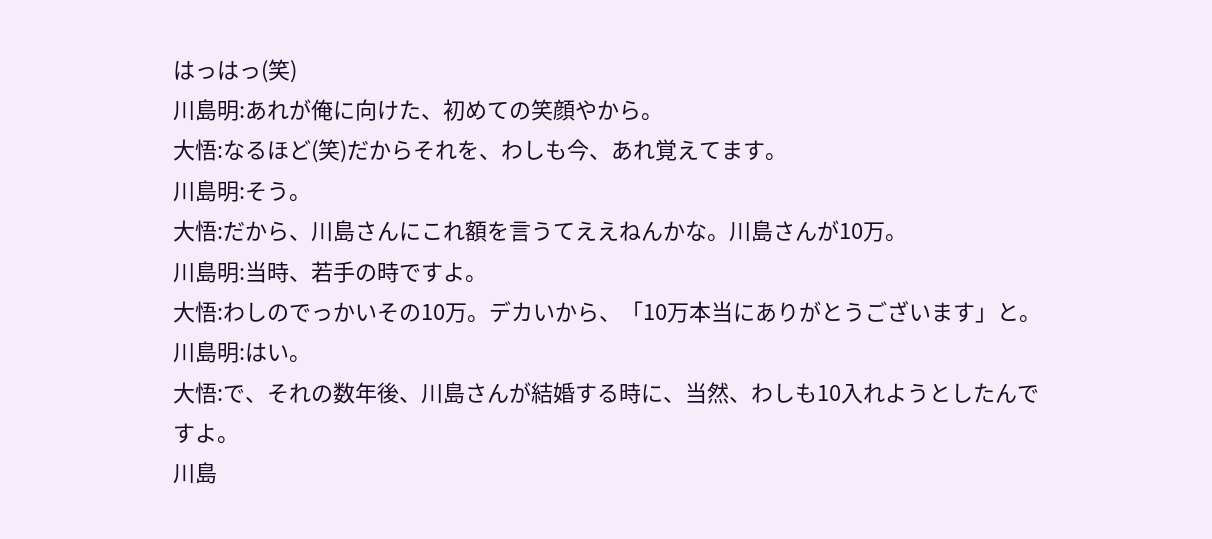はっはっ(笑)
川島明:あれが俺に向けた、初めての笑顔やから。
大悟:なるほど(笑)だからそれを、わしも今、あれ覚えてます。
川島明:そう。
大悟:だから、川島さんにこれ額を言うてええねんかな。川島さんが10万。
川島明:当時、若手の時ですよ。
大悟:わしのでっかいその10万。デカいから、「10万本当にありがとうございます」と。
川島明:はい。
大悟:で、それの数年後、川島さんが結婚する時に、当然、わしも10入れようとしたんですよ。
川島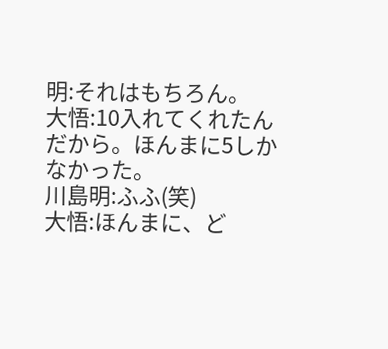明:それはもちろん。
大悟:10入れてくれたんだから。ほんまに5しかなかった。
川島明:ふふ(笑)
大悟:ほんまに、ど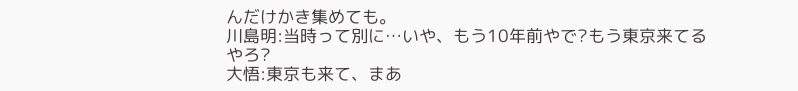んだけかき集めても。
川島明:当時って別に…いや、もう10年前やで?もう東京来てるやろ?
大悟:東京も来て、まあ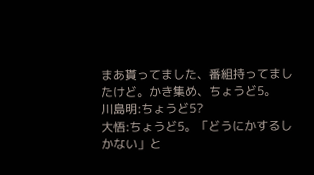まあ貰ってました、番組持ってましたけど。かき集め、ちょうど5。
川島明:ちょうど5?
大悟:ちょうど5。「どうにかするしかない」と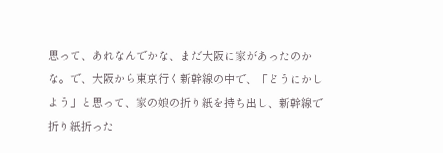思って、あれなんでかな、まだ大阪に家があったのかな。で、大阪から東京行く新幹線の中で、「どうにかしよう」と思って、家の娘の折り紙を持ち出し、新幹線で折り紙折った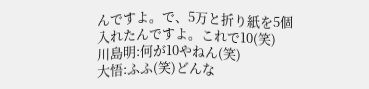んですよ。で、5万と折り紙を5個入れたんですよ。これで10(笑)
川島明:何が10やねん(笑)
大悟:ふふ(笑)どんな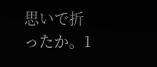思いで折ったか。1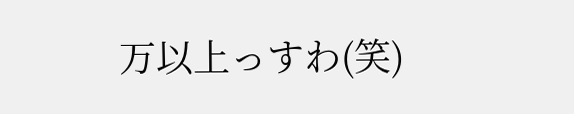万以上っすわ(笑)